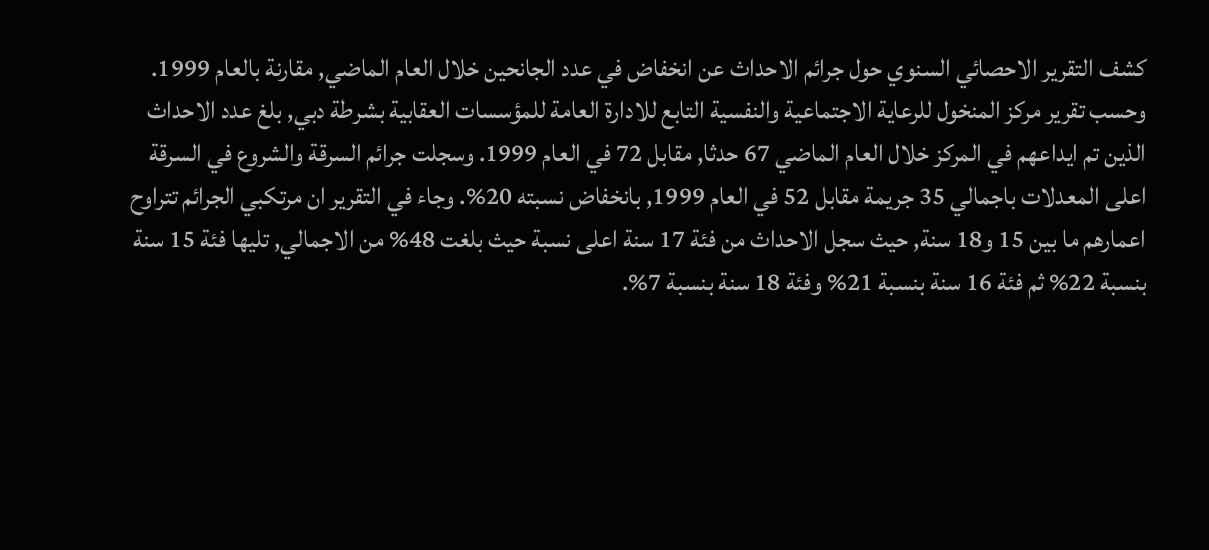كشف التقرير الاحصائي السنوي حول جرائم الاحداث عن انخفاض في عدد الجانحين خلال العام الماضي, مقارنة بالعام 1999. وحسب تقرير مركز المنخول للرعاية الاجتماعية والنفسية التابع للادارة العامة للمؤسسات العقابية بشرطة دبي, بلغ عدد الاحداث الذين تم ايداعهم في المركز خلال العام الماضي 67 حدثا, مقابل 72 في العام 1999. وسجلت جرائم السرقة والشروع في السرقة اعلى المعدلات باجمالي 35 جريمة مقابل 52 في العام 1999, بانخفاض نسبته 20%. وجاء في التقرير ان مرتكبي الجرائم تتراوح اعمارهم ما بين 15 و18 سنة, حيث سجل الاحداث من فئة 17 سنة اعلى نسبة حيث بلغت 48% من الاجمالي, تليها فئة 15 سنة بنسبة 22% ثم فئة 16 سنة بنسبة 21% وفئة 18 سنة بنسبة 7%.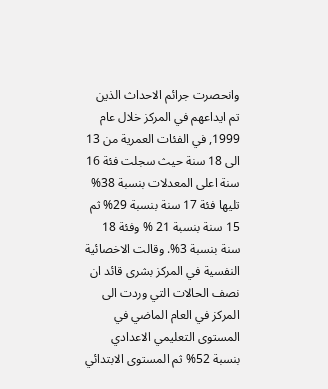وانحصرت جرائم الاحداث الذين تم ايداعهم في المركز خلال عام 1999, في الفئات العمرية من 13 الى 18 سنة حيث سجلت فئة 16 سنة اعلى المعدلات بنسبة 38% تليها فئة 17 سنة بنسبة 29% ثم 15 سنة بنسبة 21 % وفئة 18 سنة بنسبة 3%. وقالت الاخصائية النفسية في المركز بشرى قائد ان نصف الحالات التي وردت الى المركز في العام الماضي في المستوى التعليمي الاعدادي بنسبة 52% ثم المستوى الابتدائي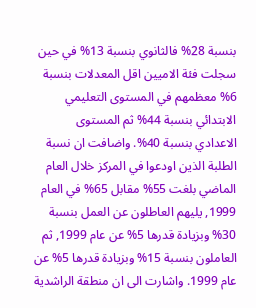بنسبة 28% فالثانوي بنسبة 13% في حين سجلت فئة الاميين اقل المعدلات بنسبة 6% معظمهم في المستوى التعليمي الابتدائي بنسبة 44% ثم المستوى الاعدادي بنسبة 40%. واضافت ان نسبة الطلبة الذين اودعوا في المركز خلال العام الماضي بلغت 55% مقابل 65% في العام 1999, يليهم العاطلون عن العمل بنسبة 30% وبزيادة قدرها 5% عن عام 1999, ثم العاملون بنسبة 15% وبزيادة قدرها 5% عن عام 1999. واشارت الى ان منطقة الراشدية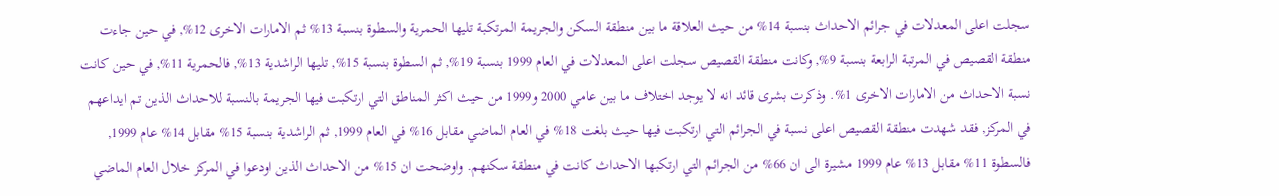سجلت اعلى المعدلات في جرائم الاحداث بنسبة 14% من حيث العلاقة ما بين منطقة السكن والجريمة المرتكبة تليها الحمرية والسطوة بنسبة 13% ثم الامارات الاخرى 12%, في حين جاءت منطقة القصيص في المرتبة الرابعة بنسبة 9%, وكانت منطقة القصيص سجلت اعلى المعدلات في العام 1999 بنسبة 19%, ثم السطوة بنسبة 15%, تليها الراشدية 13%, فالحمرية 11%, في حين كانت نسبة الاحداث من الامارات الاخرى 1%. وذكرت بشرى قائد انه لا يوجد اختلاف ما بين عامي 2000 و1999 من حيث اكثر المناطق التي ارتكبت فيها الجريمة بالنسبة للاحداث الذين تم ايداعهم في المركز, فقد شهدت منطقة القصيص اعلى نسبة في الجرائم التي ارتكبت فيها حيث بلغت 18% في العام الماضي مقابل 16% في العام 1999, ثم الراشدية بنسبة 15% مقابل 14% عام 1999, فالسطوة 11% مقابل 13% عام 1999 مشيرة الى ان 66% من الجرائم التي ارتكبها الاحداث كانت في منطقة سكنهم. واوضحت ان 15% من الاحداث الذين اودعوا في المركز خلال العام الماضي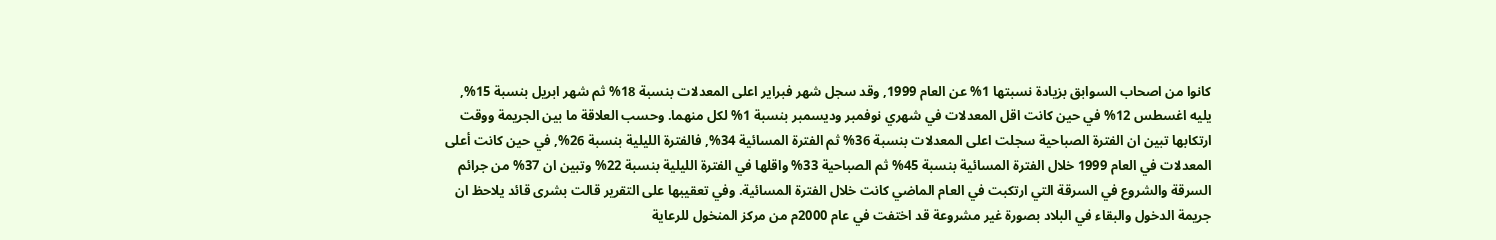كانوا من اصحاب السوابق بزيادة نسبتها 1% عن العام 1999, وقد سجل شهر فبراير اعلى المعدلات بنسبة 18% ثم شهر ابريل بنسبة 15%, يليه اغسطس 12% في حين كانت اقل المعدلات في شهري نوفمبر وديسمبر بنسبة 1% لكل منهما. وحسب العلاقة ما بين الجريمة ووقت ارتكابها تبين ان الفترة الصباحية سجلت اعلى المعدلات بنسبة 36% ثم الفترة المسائية 34%, فالفترة الليلية بنسبة 26%, في حين كانت أعلى المعدلات في العام 1999 خلال الفترة المسائية بنسبة 45% ثم الصباحية 33% واقلها في الفترة الليلية بنسبة 22% وتبين ان 37% من جرائم السرقة والشروع في السرقة التي ارتكبت في العام الماضي كانت خلال الفترة المسائية. وفي تعقيبها على التقرير قالت بشرى قائد يلاحظ ان جريمة الدخول والبقاء في البلاد بصورة غير مشروعة قد اختفت في عام 2000م من مركز المنخول للرعاية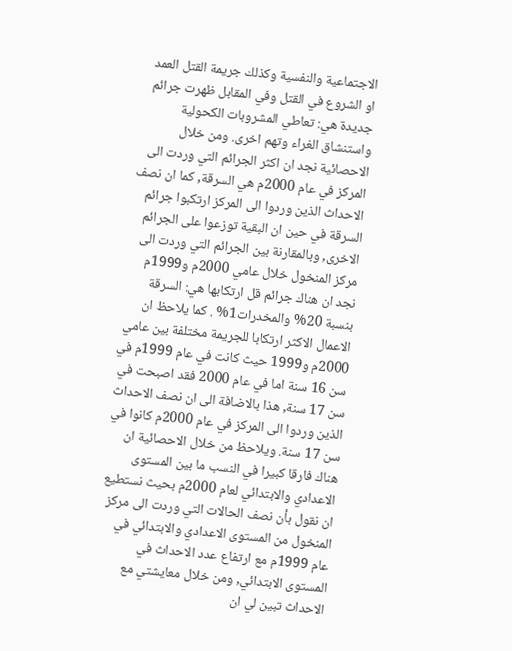الاجتماعية والنفسية وكذلك جريمة القتل العمد او الشروع في القتل وفي المقابل ظهرت جرائم جديدة هي: تعاطي المشروبات الكحولية واستنشاق الغراء وتهم اخرى. ومن خلال الاحصائية نجد ان اكثر الجرائم التي وردت الى المركز في عام 2000م هي السرقة, كما ان نصف الاحداث الذين وردوا الى المركز ارتكبوا جرائم السرقة في حين ان البقية توزعوا على الجرائم الاخرى, وبالمقارنة بين الجرائم التي وردت الى مركز المنخول خلال عامي 2000م و1999م نجد ان هناك جرائم قل ارتكابها هي: السرقة بنسبة 20% والمخدرات1% . كما يلاحظ ان الاعمال الاكثر ارتكابا للجريمة مختلفة بين عامي 2000م و1999 حيث كانت في عام 1999م في سن 16 سنة اما في عام 2000 فقد اصبحت في سن 17 سنة, هذا بالاضافة الى ان نصف الاحداث الذين وردوا الى المركز في عام 2000م كانوا في سن 17 سنة. ويلاحظ من خلال الاحصائية ان هناك فارقا كبيرا في النسب ما بين المستوى الاعدادي والابتدائي لعام 2000م بحيث نستطيع ان نقول بأن نصف الحالات التي وردت الى مركز المنخول من المستوى الاعدادي والابتدائي في عام 1999م مع ارتفاع عدد الاحداث في المستوى الابتدائي, ومن خلال معايشتي مع الاحداث تبين لي ان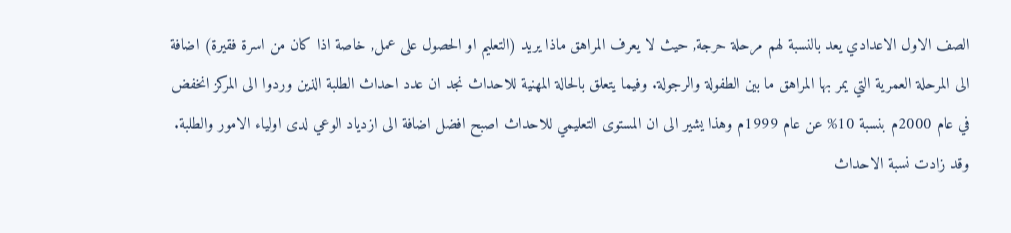الصف الاول الاعدادي يعد بالنسبة لهم مرحلة حرجة, حيث لا يعرف المراهق ماذا يريد (التعليم او الحصول على عمل, خاصة اذا كان من اسرة فقيرة) اضافة الى المرحلة العمرية التي يمر بها المراهق ما بين الطفولة والرجولة. وفيما يتعلق بالحالة المهنية للاحداث نجد ان عدد احداث الطلبة الذين وردوا الى المركز انخفض في عام 2000م بنسبة 10% عن عام 1999م وهذا يشير الى ان المستوى التعليمي للاحداث اصبح افضل اضافة الى ازدياد الوعي لدى اولياء الامور والطلبة. وقد زادت نسبة الاحداث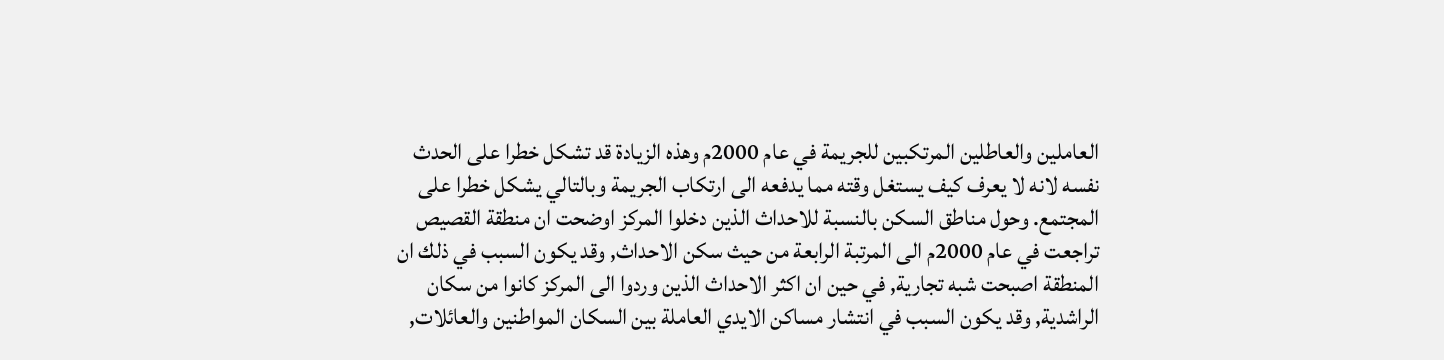العاملين والعاطلين المرتكبين للجريمة في عام 2000م وهذه الزيادة قد تشكل خطرا على الحدث نفسه لانه لا يعرف كيف يستغل وقته مما يدفعه الى ارتكاب الجريمة وبالتالي يشكل خطرا على المجتمع. وحول مناطق السكن بالنسبة للاحداث الذين دخلوا المركز اوضحت ان منطقة القصيص تراجعت في عام 2000م الى المرتبة الرابعة من حيث سكن الاحداث, وقد يكون السبب في ذلك ان المنطقة اصبحت شبه تجارية, في حين ان اكثر الاحداث الذين وردوا الى المركز كانوا من سكان الراشدية, وقد يكون السبب في انتشار مساكن الايدي العاملة بين السكان المواطنين والعائلات,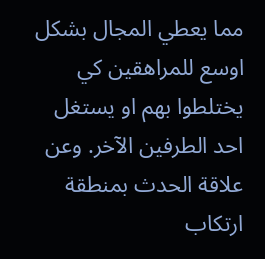مما يعطي المجال بشكل اوسع للمراهقين كي يختلطوا بهم او يستغل احد الطرفين الآخر. وعن علاقة الحدث بمنطقة ارتكاب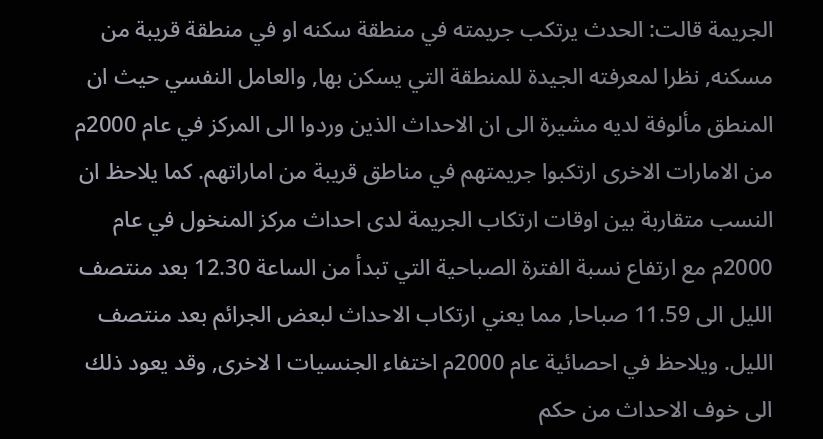الجريمة قالت: الحدث يرتكب جريمته في منطقة سكنه او في منطقة قريبة من مسكنه, نظرا لمعرفته الجيدة للمنطقة التي يسكن بها, والعامل النفسي حيث ان المنطق مألوفة لديه مشيرة الى ان الاحداث الذين وردوا الى المركز في عام 2000م من الامارات الاخرى ارتكبوا جريمتهم في مناطق قريبة من اماراتهم. كما يلاحظ ان النسب متقاربة بين اوقات ارتكاب الجريمة لدى احداث مركز المنخول في عام 2000م مع ارتفاع نسبة الفترة الصباحية التي تبدأ من الساعة 12.30 بعد منتصف الليل الى 11.59 صباحا, مما يعني ارتكاب الاحداث لبعض الجرائم بعد منتصف الليل. ويلاحظ في احصائية عام 2000م اختفاء الجنسيات ا لاخرى, وقد يعود ذلك الى خوف الاحداث من حكم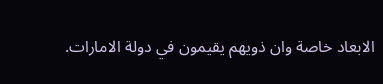الابعاد خاصة وان ذويهم يقيمون في دولة الامارات.